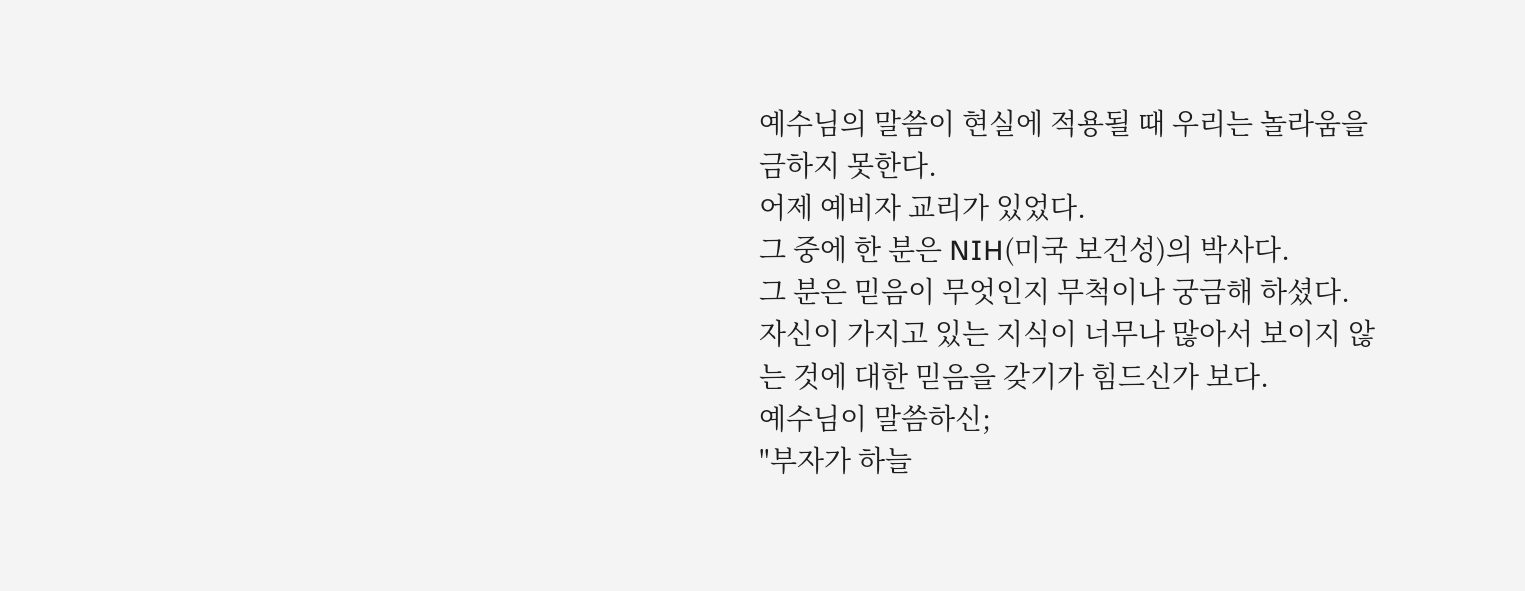예수님의 말씀이 현실에 적용될 때 우리는 놀라움을 금하지 못한다.
어제 예비자 교리가 있었다.
그 중에 한 분은 NIH(미국 보건성)의 박사다.
그 분은 믿음이 무엇인지 무척이나 궁금해 하셨다.
자신이 가지고 있는 지식이 너무나 많아서 보이지 않는 것에 대한 믿음을 갖기가 힘드신가 보다.
예수님이 말씀하신;
"부자가 하늘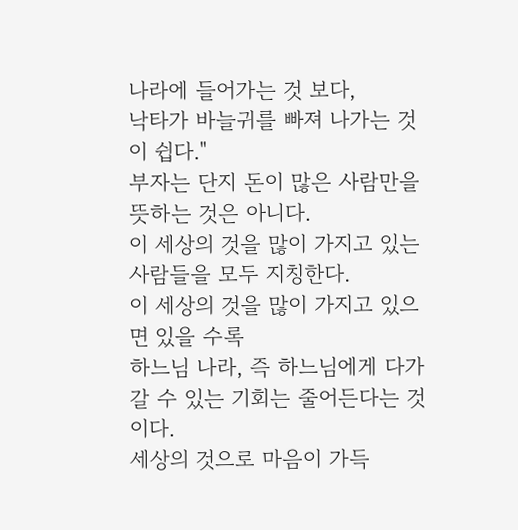나라에 들어가는 것 보다,
낙타가 바늘귀를 빠져 나가는 것이 쉽다."
부자는 단지 돈이 많은 사람만을 뜻하는 것은 아니다.
이 세상의 것을 많이 가지고 있는 사람들을 모두 지칭한다.
이 세상의 것을 많이 가지고 있으면 있을 수록
하느님 나라, 즉 하느님에게 다가갈 수 있는 기회는 줄어든다는 것이다.
세상의 것으로 마음이 가득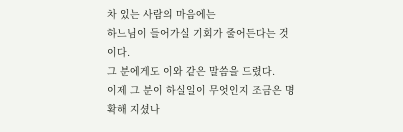차 있는 사람의 마음에는
하느님이 들어가실 기회가 줄어든다는 것이다.
그 분에게도 이와 같은 말씀을 드렸다.
이제 그 분이 하실일이 무엇인지 조금은 명확해 지셨나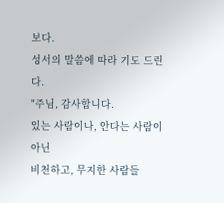보다.
성서의 말씀에 따라 기도 드린다.
"주님, 감사합니다.
있는 사람이나, 안다는 사람이 아닌
비천하고, 무지한 사람들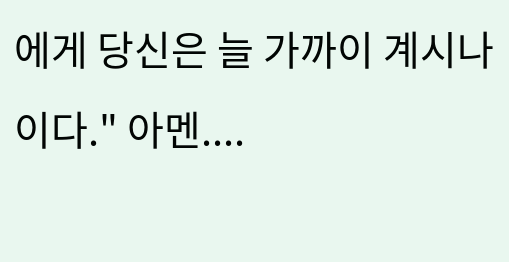에게 당신은 늘 가까이 계시나이다." 아멘....